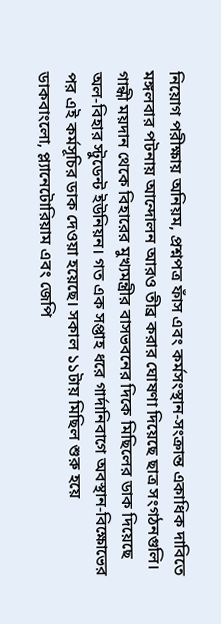নিয়োগ পরীক্ষায় অনিয়ম, প্রশ্নপত্র ফাঁস এবং কর্মসংস্থান-সংক্রান্ত একাধিক দাবিতে মঙ্গলবার পটনায় আন্দোলন আরও তীব্র করার ঘোষণা দিয়েছে ছাত্র সংগঠনগুলি। গান্ধী ময়দান থেকে বিহারের মুখ্যমন্ত্রীর বাসভবনের দিকে মিছিলের ডাক দিয়েছে অল-বিহার স্টুডেন্ট ইউনিয়ন। গত এক সপ্তাহ ধরে গার্দানিবাগে অবস্থান-বিক্ষোভের পর এই কর্মসূচির ডাক দেওয়া হয়েছে। সকাল ১১টায় মিছিল শুরু হয়ে ডাকবাংলো, প্ল্যানেটোরিয়াম এবং জেপি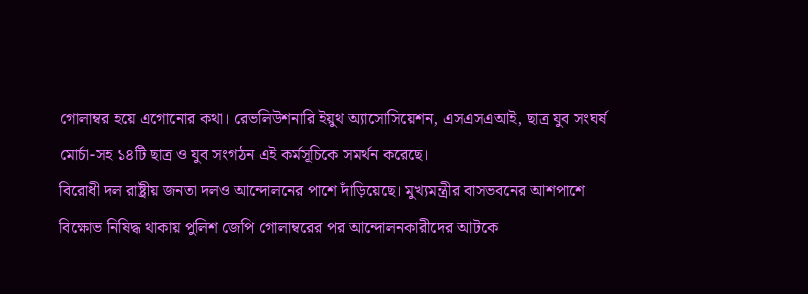গোলাম্বর হয়ে এগোনোর কথা। রেভলিউশনারি ইয়ুথ অ্যাসোসিয়েশন, এসএসএআই, ছাত্র যুব সংঘর্ষ মোর্চা-সহ ১৪টি ছাত্র ও যুব সংগঠন এই কর্মসূচিকে সমর্থন করেছে।
বিরোধী দল রাষ্ট্রীয় জনতা দলও আন্দোলনের পাশে দাঁড়িয়েছে। মুখ্যমন্ত্রীর বাসভবনের আশপাশে বিক্ষোভ নিষিদ্ধ থাকায় পুলিশ জেপি গোলাম্বরের পর আন্দোলনকারীদের আটকে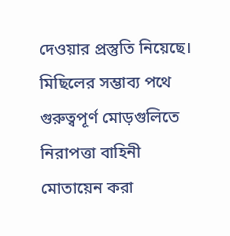দেওয়ার প্রস্তুতি নিয়েছে। মিছিলের সম্ভাব্য পথে গুরুত্বপূর্ণ মোড়গুলিতে নিরাপত্তা বাহিনী মোতায়েন করা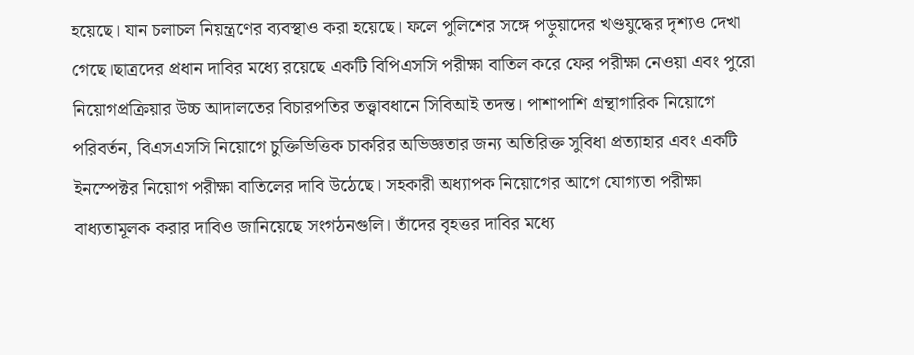হয়েছে। যান চলাচল নিয়ন্ত্রণের ব্যবস্থাও করা হয়েছে। ফলে পুলিশের সঙ্গে পড়ুয়াদের খণ্ডযুদ্ধের দৃশ্যও দেখা গেছে।ছাত্রদের প্রধান দাবির মধ্যে রয়েছে একটি বিপিএসসি পরীক্ষা বাতিল করে ফের পরীক্ষা নেওয়া এবং পুরো নিয়োগপ্রক্রিয়ার উচ্চ আদালতের বিচারপতির তত্ত্বাবধানে সিবিআই তদন্ত। পাশাপাশি গ্রন্থাগারিক নিয়োগে পরিবর্তন, বিএসএসসি নিয়োগে চুক্তিভিত্তিক চাকরির অভিজ্ঞতার জন্য অতিরিক্ত সুবিধা প্রত্যাহার এবং একটি ইনস্পেক্টর নিয়োগ পরীক্ষা বাতিলের দাবি উঠেছে। সহকারী অধ্যাপক নিয়োগের আগে যোগ্যতা পরীক্ষা বাধ্যতামূলক করার দাবিও জানিয়েছে সংগঠনগুলি। তাঁদের বৃহত্তর দাবির মধ্যে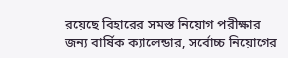রয়েছে বিহারের সমস্ত নিয়োগ পরীক্ষার জন্য বার্ষিক ক্যালেন্ডার, সর্বোচ্চ নিয়োগের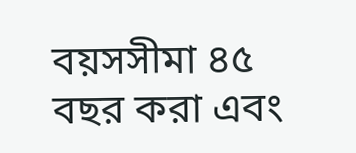বয়সসীমা ৪৫ বছর করা এবং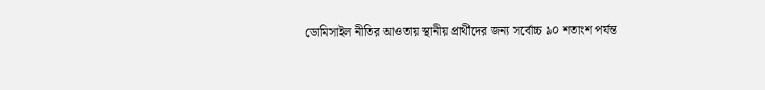ডোমিসাইল নীতির আওতায় স্থানীয় প্রার্থীদের জন্য সর্বোচ্চ ৯০ শতাংশ পর্যন্ত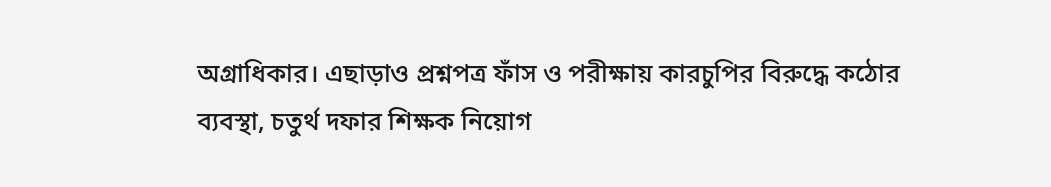অগ্রাধিকার। এছাড়াও প্রশ্নপত্র ফাঁস ও পরীক্ষায় কারচুপির বিরুদ্ধে কঠোর ব্যবস্থা, চতুর্থ দফার শিক্ষক নিয়োগ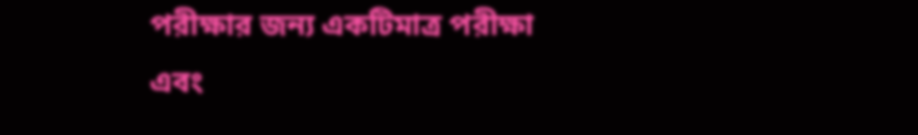পরীক্ষার জন্য একটিমাত্র পরীক্ষা এবং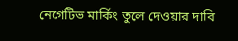নেগেটিভ মার্কিং তুলে দেওয়ার দাবি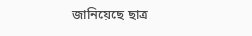জানিয়েছে ছাত্র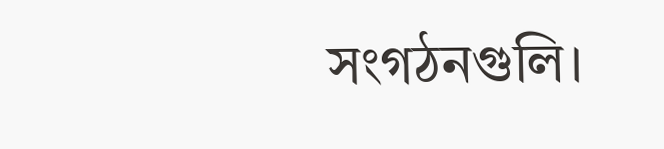সংগঠনগুলি।